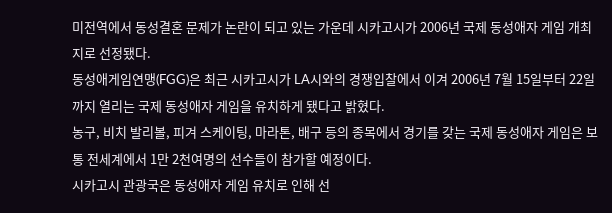미전역에서 동성결혼 문제가 논란이 되고 있는 가운데 시카고시가 2006년 국제 동성애자 게임 개최지로 선정됐다.
동성애게임연맹(FGG)은 최근 시카고시가 LA시와의 경쟁입찰에서 이겨 2006년 7월 15일부터 22일까지 열리는 국제 동성애자 게임을 유치하게 됐다고 밝혔다.
농구, 비치 발리볼, 피겨 스케이팅, 마라톤, 배구 등의 종목에서 경기를 갖는 국제 동성애자 게임은 보통 전세계에서 1만 2천여명의 선수들이 참가할 예정이다.
시카고시 관광국은 동성애자 게임 유치로 인해 선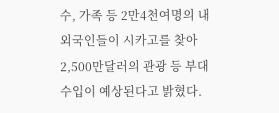수, 가족 등 2만4천여명의 내외국인들이 시카고를 찾아 2,500만달러의 관광 등 부대수입이 예상된다고 밝혔다.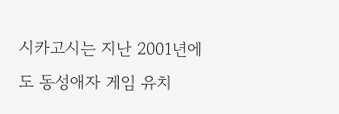시카고시는 지난 2001년에도 동성애자 게임 유치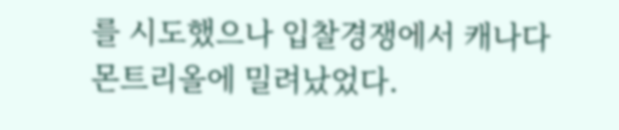를 시도했으나 입찰경쟁에서 캐나다 몬트리올에 밀려났었다.